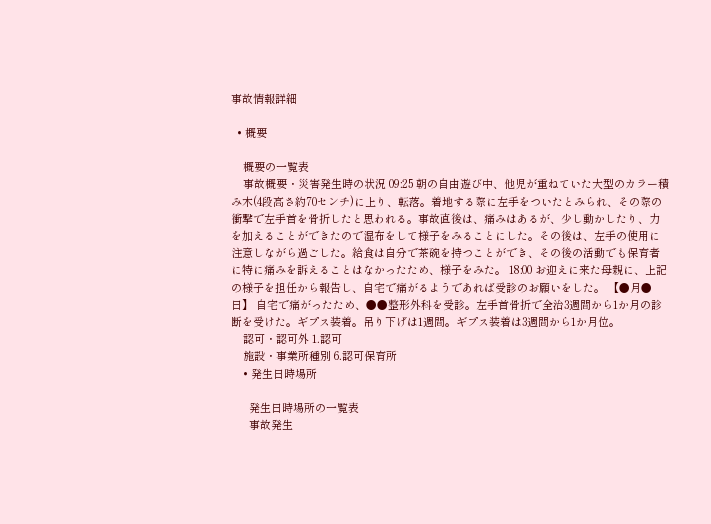事故情報詳細

  • 概要

    概要の一覧表
    事故概要・災害発生時の状況 09:25 朝の自由遊び中、他児が重ねていた大型のカラー積み木(4段高さ約70センチ)に上り、転落。着地する際に左手をついたとみられ、その際の衝撃で左手首を骨折したと思われる。事故直後は、痛みはあるが、少し動かしたり、力を加えることができたので湿布をして様子をみることにした。その後は、左手の使用に注意しながら過ごした。給食は自分で茶碗を持つことができ、その後の活動でも保育者に特に痛みを訴えることはなかったため、様子をみた。 18:00 お迎えに来た母親に、上記の様子を担任から報告し、自宅で痛がるようであれば受診のお願いをした。 【●月●日】 自宅で痛がったため、●●整形外科を受診。左手首骨折で全治3週間から1か月の診断を受けた。ギプス装着。吊り下げは1週間。ギプス装着は3週間から1か月位。
    認可・認可外 1.認可
    施設・事業所種別 6.認可保育所
    • 発生日時場所

      発生日時場所の一覧表
      事故発生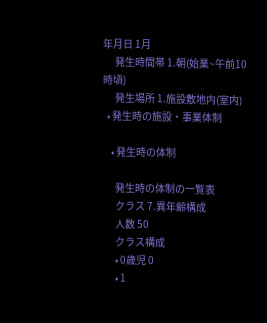年月日 1月
      発生時間帯 1.朝(始業~午前10時頃)
      発生場所 1.施設敷地内(室内)
  • 発生時の施設・事業体制

    • 発生時の体制

      発生時の体制の一覧表
      クラス 7.異年齢構成
      人数 50
      クラス構成
      • 0歳児 0
      • 1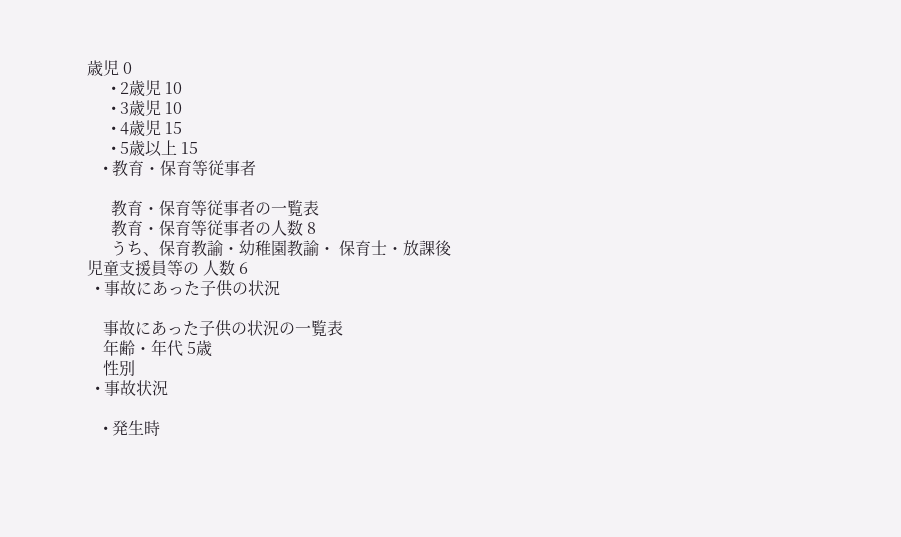歳児 0
      • 2歳児 10
      • 3歳児 10
      • 4歳児 15
      • 5歳以上 15
    • 教育・保育等従事者

      教育・保育等従事者の一覧表
      教育・保育等従事者の人数 8
      うち、保育教諭・幼稚園教諭・ 保育士・放課後児童支援員等の 人数 6
  • 事故にあった子供の状況

    事故にあった子供の状況の一覧表
    年齢・年代 5歳
    性別
  • 事故状況

    • 発生時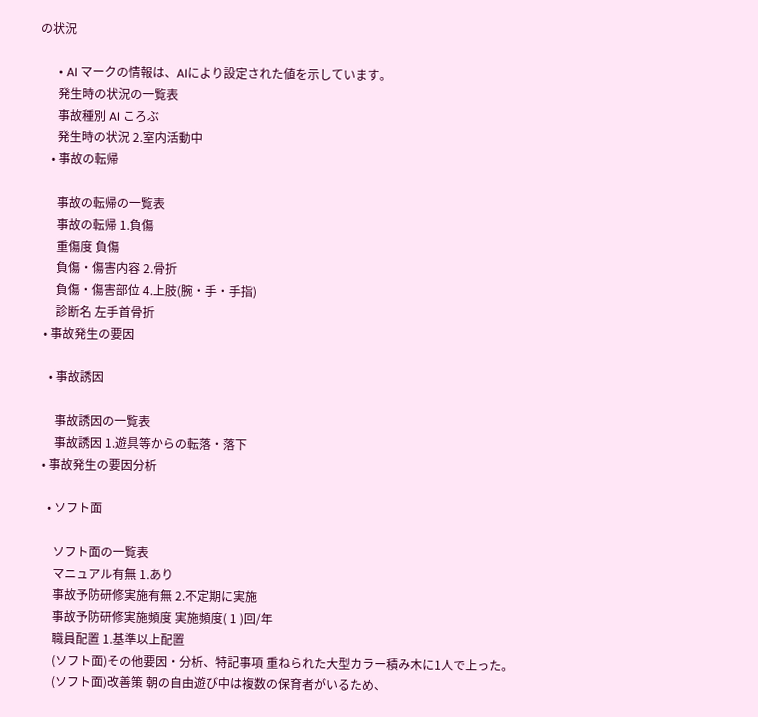の状況

      • AI マークの情報は、AIにより設定された値を示しています。
      発生時の状況の一覧表
      事故種別 AI ころぶ
      発生時の状況 2.室内活動中
    • 事故の転帰

      事故の転帰の一覧表
      事故の転帰 1.負傷
      重傷度 負傷
      負傷・傷害内容 2.骨折
      負傷・傷害部位 4.上肢(腕・手・手指)
      診断名 左手首骨折
  • 事故発生の要因

    • 事故誘因

      事故誘因の一覧表
      事故誘因 1.遊具等からの転落・落下
  • 事故発生の要因分析

    • ソフト面

      ソフト面の一覧表
      マニュアル有無 1.あり
      事故予防研修実施有無 2.不定期に実施
      事故予防研修実施頻度 実施頻度( 1 )回/年
      職員配置 1.基準以上配置
      (ソフト面)その他要因・分析、特記事項 重ねられた大型カラー積み木に1人で上った。
      (ソフト面)改善策 朝の自由遊び中は複数の保育者がいるため、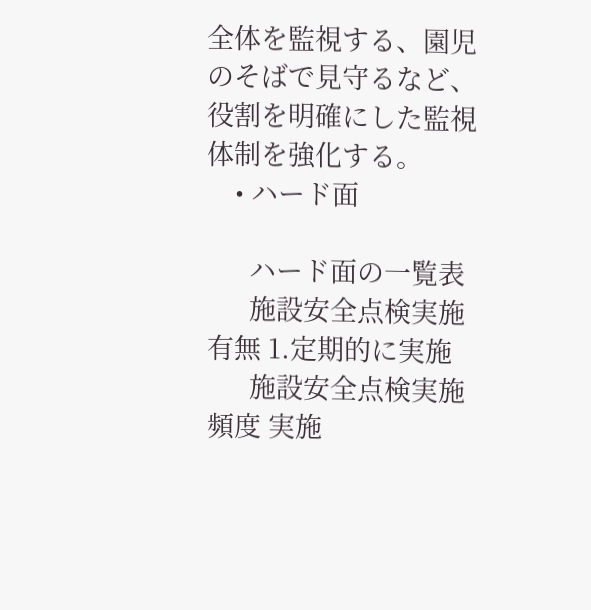全体を監視する、園児のそばで見守るなど、役割を明確にした監視体制を強化する。
    • ハード面

      ハード面の一覧表
      施設安全点検実施有無 1.定期的に実施
      施設安全点検実施頻度 実施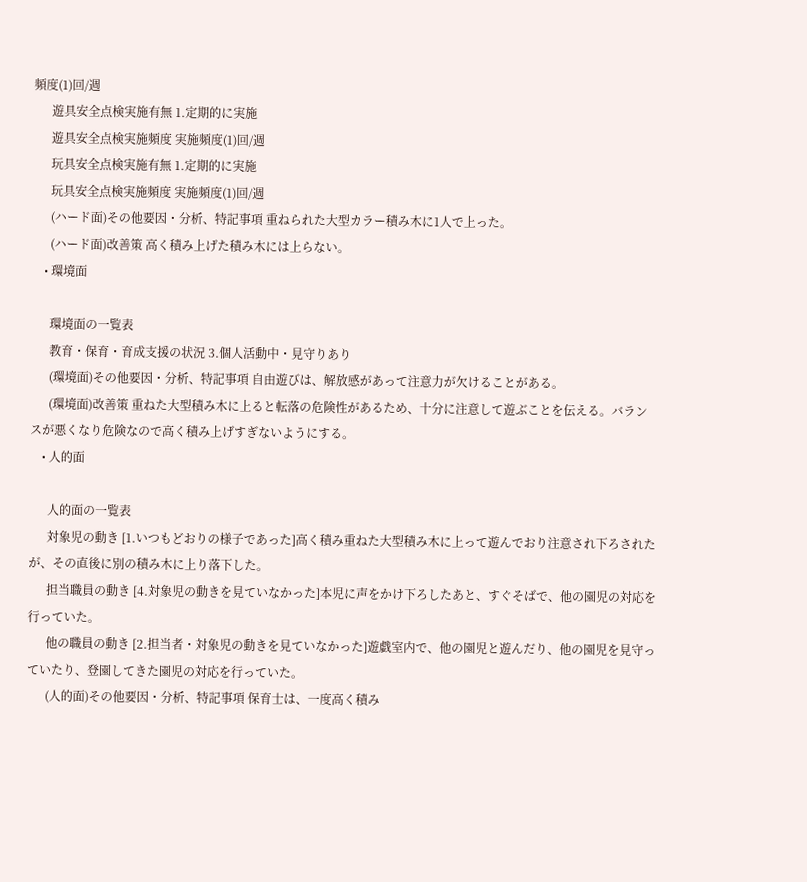頻度(1)回/週
      遊具安全点検実施有無 1.定期的に実施
      遊具安全点検実施頻度 実施頻度(1)回/週
      玩具安全点検実施有無 1.定期的に実施
      玩具安全点検実施頻度 実施頻度(1)回/週
      (ハード面)その他要因・分析、特記事項 重ねられた大型カラー積み木に1人で上った。
      (ハード面)改善策 高く積み上げた積み木には上らない。
    • 環境面

      環境面の一覧表
      教育・保育・育成支援の状況 3.個人活動中・見守りあり
      (環境面)その他要因・分析、特記事項 自由遊びは、解放感があって注意力が欠けることがある。
      (環境面)改善策 重ねた大型積み木に上ると転落の危険性があるため、十分に注意して遊ぶことを伝える。バランスが悪くなり危険なので高く積み上げすぎないようにする。
    • 人的面

      人的面の一覧表
      対象児の動き [1.いつもどおりの様子であった]高く積み重ねた大型積み木に上って遊んでおり注意され下ろされたが、その直後に別の積み木に上り落下した。
      担当職員の動き [4.対象児の動きを見ていなかった]本児に声をかけ下ろしたあと、すぐそばで、他の園児の対応を行っていた。
      他の職員の動き [2.担当者・対象児の動きを見ていなかった]遊戯室内で、他の園児と遊んだり、他の園児を見守っていたり、登園してきた園児の対応を行っていた。
      (人的面)その他要因・分析、特記事項 保育士は、一度高く積み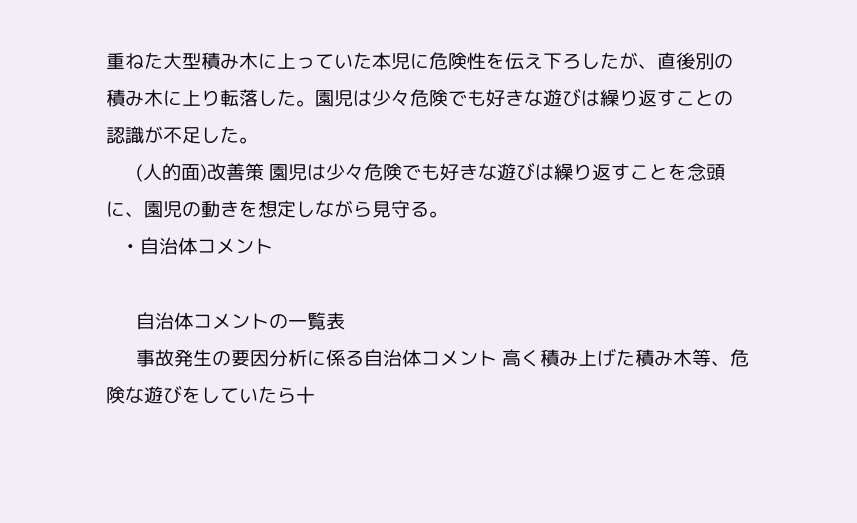重ねた大型積み木に上っていた本児に危険性を伝え下ろしたが、直後別の積み木に上り転落した。園児は少々危険でも好きな遊びは繰り返すことの認識が不足した。
      (人的面)改善策 園児は少々危険でも好きな遊びは繰り返すことを念頭に、園児の動きを想定しながら見守る。
    • 自治体コメント

      自治体コメントの一覧表
      事故発生の要因分析に係る自治体コメント 高く積み上げた積み木等、危険な遊びをしていたら十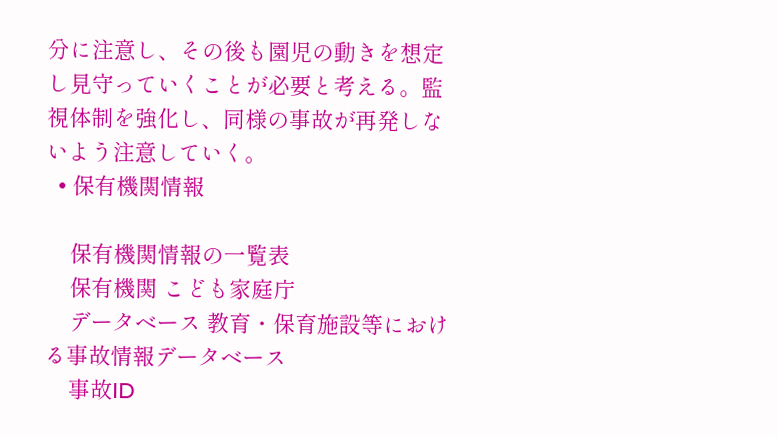分に注意し、その後も園児の動きを想定し見守っていくことが必要と考える。監視体制を強化し、同様の事故が再発しないよう注意していく。
  • 保有機関情報

    保有機関情報の一覧表
    保有機関 こども家庭庁
    データベース 教育・保育施設等における事故情報データベース
    事故ID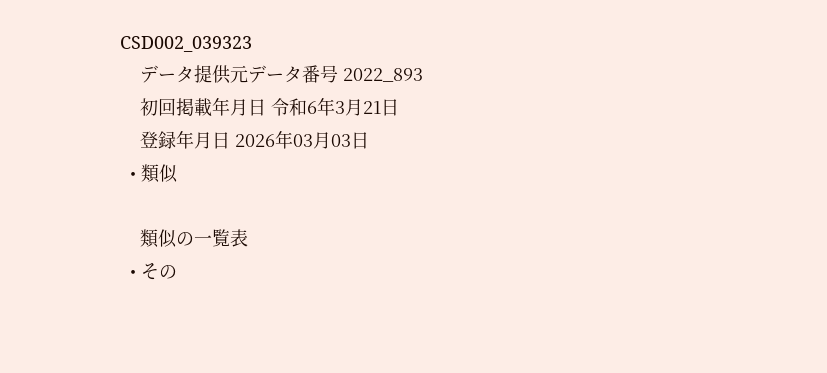CSD002_039323
    データ提供元データ番号 2022_893
    初回掲載年月日 令和6年3月21日
    登録年月日 2026年03月03日
  • 類似

    類似の一覧表
  • その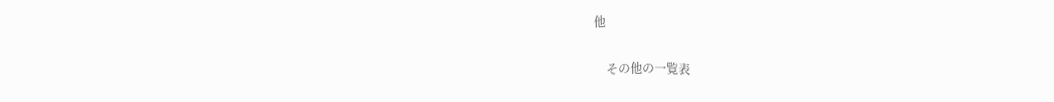他

    その他の一覧表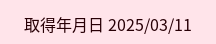取得年月日 2025/03/11